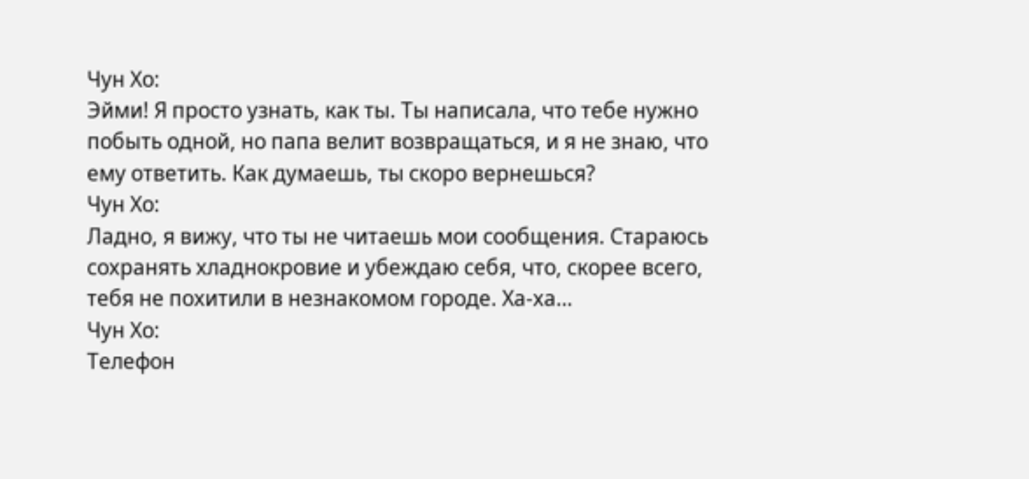Чун Хо:
Эйми! Я просто узнать, как ты. Ты написала, что тебе нужно побыть одной, но папа велит возвращаться, и я не знаю, что ему ответить. Как думаешь, ты скоро вернешься?
Чун Хо:
Ладно, я вижу, что ты не читаешь мои сообщения. Стараюсь сохранять хладнокровие и убеждаю себя, что, скорее всего, тебя не похитили в незнакомом городе. Ха-ха…
Чун Хо:
Телефон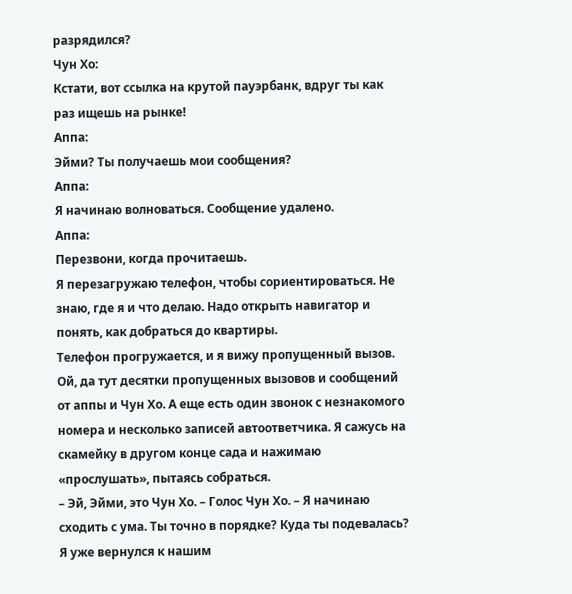разрядился?
Чун Хо:
Кстати, вот ссылка на крутой пауэрбанк, вдруг ты как раз ищешь на рынке!
Аппа:
Эйми? Ты получаешь мои сообщения?
Аппа:
Я начинаю волноваться. Сообщение удалено.
Аппа:
Перезвони, когда прочитаешь.
Я перезагружаю телефон, чтобы сориентироваться. Не знаю, где я и что делаю. Надо открыть навигатор и понять, как добраться до квартиры.
Телефон прогружается, и я вижу пропущенный вызов. Ой, да тут десятки пропущенных вызовов и сообщений от аппы и Чун Хо. А еще есть один звонок с незнакомого номера и несколько записей автоответчика. Я сажусь на скамейку в другом конце сада и нажимаю «прослушать», пытаясь собраться.
– Эй, Эйми, это Чун Хо. – Голос Чун Хо. – Я начинаю сходить с ума. Ты точно в порядке? Куда ты подевалась? Я уже вернулся к нашим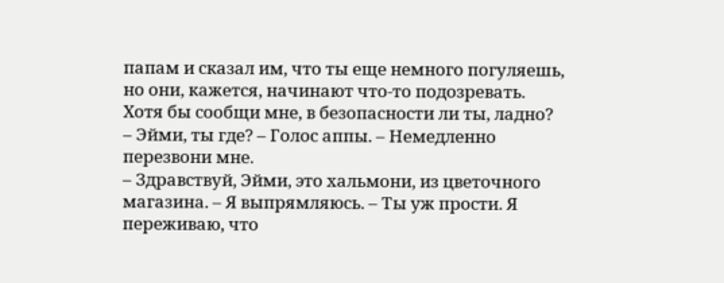папам и сказал им, что ты еще немного погуляешь, но они, кажется, начинают что-то подозревать. Хотя бы сообщи мне, в безопасности ли ты, ладно?
– Эйми, ты где? – Голос аппы. – Немедленно перезвони мне.
– Здравствуй, Эйми, это хальмони, из цветочного магазина. – Я выпрямляюсь. – Ты уж прости. Я переживаю, что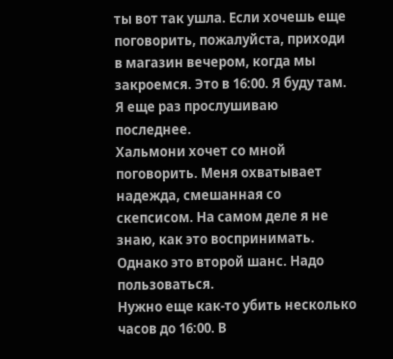ты вот так ушла. Если хочешь еще поговорить, пожалуйста, приходи в магазин вечером, когда мы закроемся. Это в 16:00. Я буду там.
Я еще раз прослушиваю последнее.
Хальмони хочет со мной поговорить. Меня охватывает надежда, смешанная со скепсисом. На самом деле я не знаю, как это воспринимать. Однако это второй шанс. Надо пользоваться.
Нужно еще как-то убить несколько часов до 16:00. В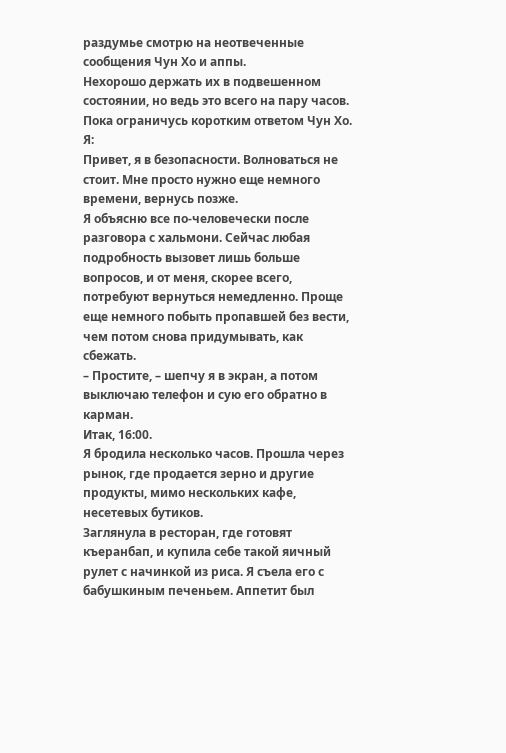раздумье смотрю на неотвеченные сообщения Чун Хо и аппы.
Нехорошо держать их в подвешенном состоянии, но ведь это всего на пару часов. Пока ограничусь коротким ответом Чун Хо.
Я:
Привет, я в безопасности. Волноваться не стоит. Мне просто нужно еще немного времени, вернусь позже.
Я объясню все по-человечески после разговора с хальмони. Сейчас любая подробность вызовет лишь больше вопросов, и от меня, скорее всего, потребуют вернуться немедленно. Проще еще немного побыть пропавшей без вести, чем потом снова придумывать, как сбежать.
– Простите, – шепчу я в экран, а потом выключаю телефон и сую его обратно в карман.
Итак, 16:00.
Я бродила несколько часов. Прошла через рынок, где продается зерно и другие продукты, мимо нескольких кафе, несетевых бутиков.
Заглянула в ресторан, где готовят къеранбап, и купила себе такой яичный рулет с начинкой из риса. Я съела его с бабушкиным печеньем. Аппетит был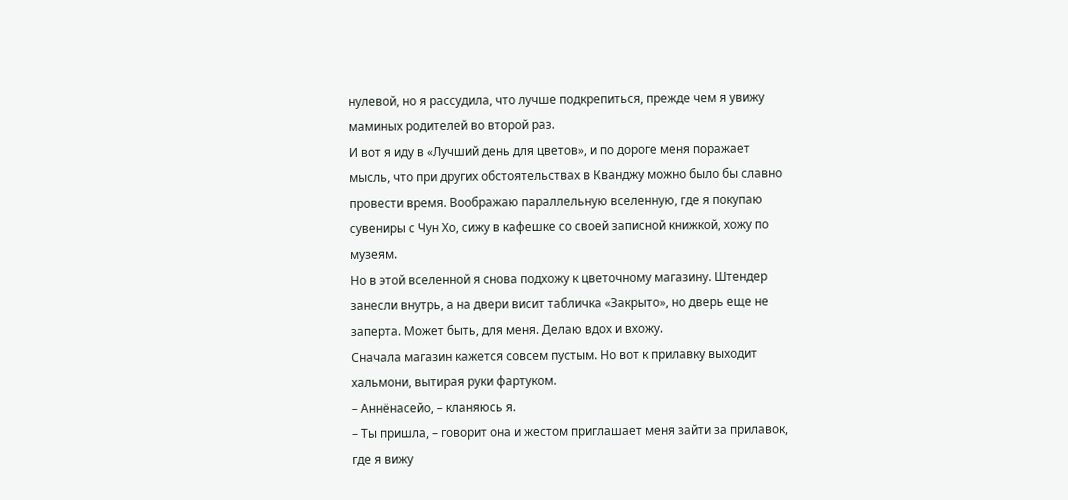нулевой, но я рассудила, что лучше подкрепиться, прежде чем я увижу маминых родителей во второй раз.
И вот я иду в «Лучший день для цветов», и по дороге меня поражает мысль, что при других обстоятельствах в Кванджу можно было бы славно провести время. Воображаю параллельную вселенную, где я покупаю сувениры с Чун Хо, сижу в кафешке со своей записной книжкой, хожу по музеям.
Но в этой вселенной я снова подхожу к цветочному магазину. Штендер занесли внутрь, а на двери висит табличка «Закрыто», но дверь еще не заперта. Может быть, для меня. Делаю вдох и вхожу.
Сначала магазин кажется совсем пустым. Но вот к прилавку выходит хальмони, вытирая руки фартуком.
– Аннёнасейо, – кланяюсь я.
– Ты пришла, – говорит она и жестом приглашает меня зайти за прилавок, где я вижу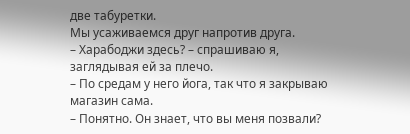две табуретки.
Мы усаживаемся друг напротив друга.
– Харабоджи здесь? – спрашиваю я, заглядывая ей за плечо.
– По средам у него йога, так что я закрываю магазин сама.
– Понятно. Он знает, что вы меня позвали?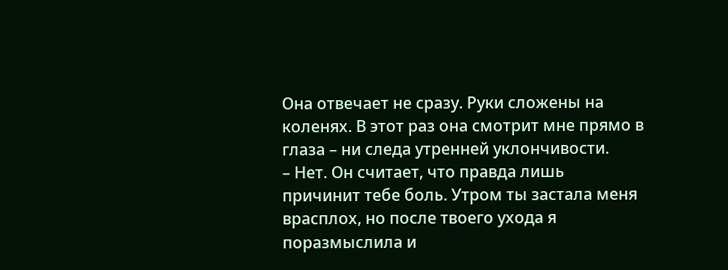Она отвечает не сразу. Руки сложены на коленях. В этот раз она смотрит мне прямо в глаза – ни следа утренней уклончивости.
– Нет. Он считает, что правда лишь причинит тебе боль. Утром ты застала меня врасплох, но после твоего ухода я поразмыслила и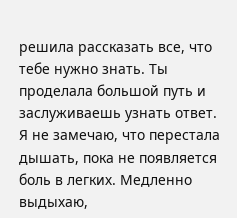решила рассказать все, что тебе нужно знать. Ты проделала большой путь и заслуживаешь узнать ответ.
Я не замечаю, что перестала дышать, пока не появляется боль в легких. Медленно выдыхаю,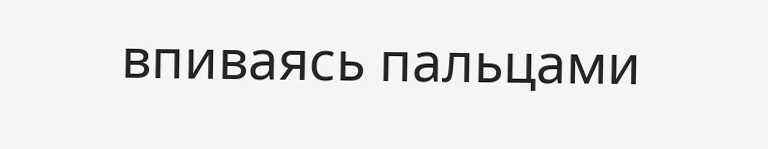впиваясь пальцами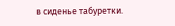в сиденье табуретки.